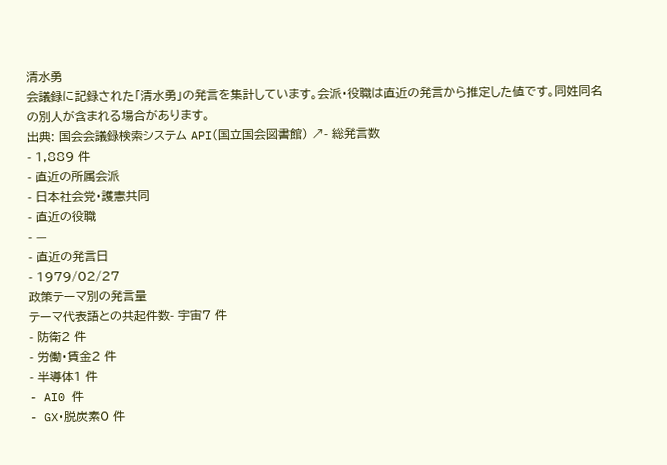清水勇
会議録に記録された「清水勇」の発言を集計しています。会派・役職は直近の発言から推定した値です。同姓同名の別人が含まれる場合があります。
出典: 国会会議録検索システム API(国立国会図書館) ↗- 総発言数
- 1,889 件
- 直近の所属会派
- 日本社会党・護憲共同
- 直近の役職
- —
- 直近の発言日
- 1979/02/27
政策テーマ別の発言量
テーマ代表語との共起件数- 宇宙7 件
- 防衛2 件
- 労働・賃金2 件
- 半導体1 件
- AI0 件
- GX・脱炭素0 件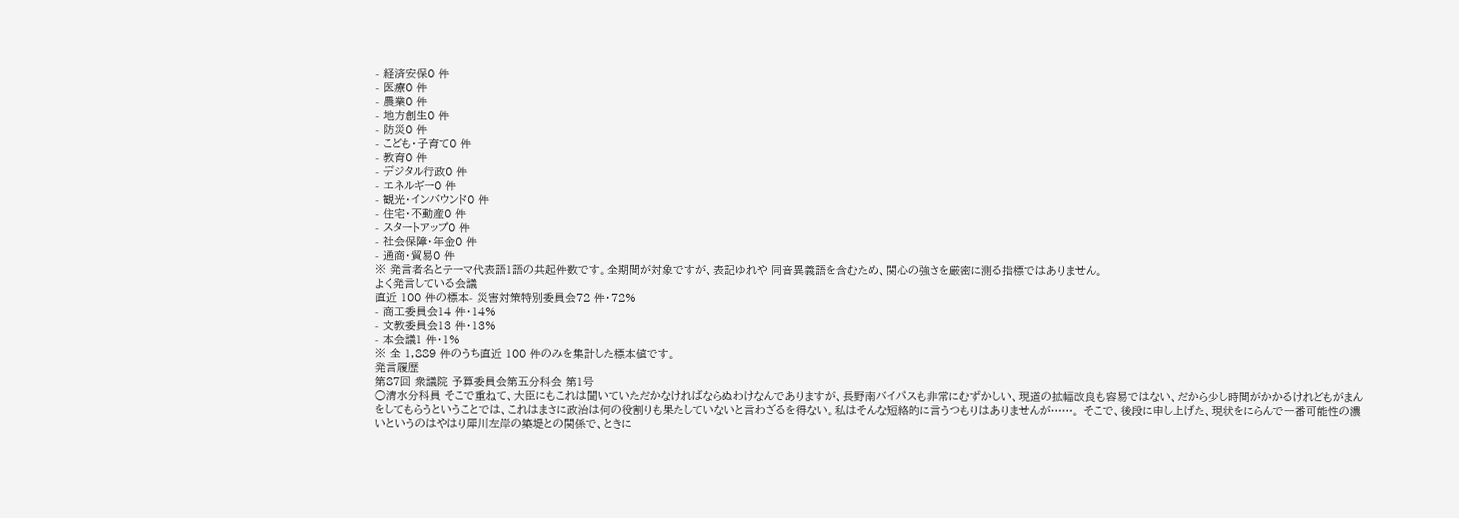- 経済安保0 件
- 医療0 件
- 農業0 件
- 地方創生0 件
- 防災0 件
- こども・子育て0 件
- 教育0 件
- デジタル行政0 件
- エネルギー0 件
- 観光・インバウンド0 件
- 住宅・不動産0 件
- スタートアップ0 件
- 社会保障・年金0 件
- 通商・貿易0 件
※ 発言者名とテーマ代表語1語の共起件数です。全期間が対象ですが、表記ゆれや 同音異義語を含むため、関心の強さを厳密に測る指標ではありません。
よく発言している会議
直近 100 件の標本- 災害対策特別委員会72 件・72%
- 商工委員会14 件・14%
- 文教委員会13 件・13%
- 本会議1 件・1%
※ 全 1,889 件のうち直近 100 件のみを集計した標本値です。
発言履歴
第87回 衆議院 予算委員会第五分科会 第1号
○清水分科員 そこで重ねて、大臣にもこれは聞いていただかなければならぬわけなんでありますが、長野南バイパスも非常にむずかしい、現道の拡幅改良も容易ではない、だから少し時間がかかるけれどもがまんをしてもらうということでは、これはまさに政治は何の役割りも果たしていないと言わざるを得ない。私はそんな短絡的に言うつもりはありませんが……。 そこで、後段に申し上げた、現状をにらんで一番可能性の濃いというのはやはり犀川左岸の築堤との関係で、ときに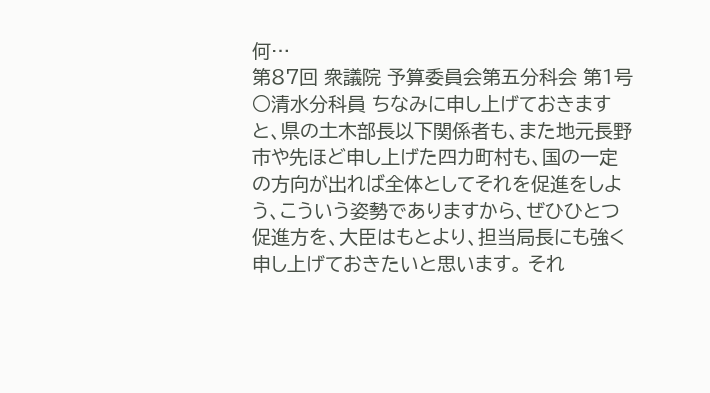何…
第87回 衆議院 予算委員会第五分科会 第1号
○清水分科員 ちなみに申し上げておきますと、県の土木部長以下関係者も、また地元長野市や先ほど申し上げた四カ町村も、国の一定の方向が出れば全体としてそれを促進をしよう、こういう姿勢でありますから、ぜひひとつ促進方を、大臣はもとより、担当局長にも強く申し上げておきたいと思います。 それ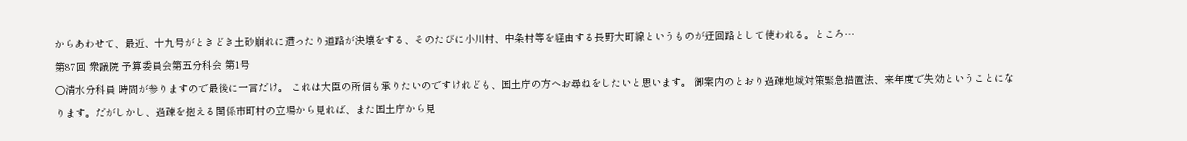からあわせて、最近、十九号がときどき土砂崩れに遭ったり道路が決壊をする、そのたびに小川村、中条村等を経由する長野大町線というものが迂回路として使われる。ところ…
第87回 衆議院 予算委員会第五分科会 第1号
○清水分科員 時間が参りますので最後に一言だけ。 これは大臣の所信も承りたいのですけれども、国土庁の方へお尋ねをしたいと思います。 御案内のとおり過疎地域対策緊急措置法、来年度で失効ということになります。だがしかし、過疎を抱える関係市町村の立場から見れば、また国土庁から見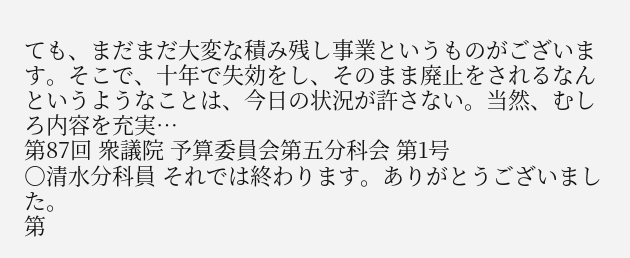ても、まだまだ大変な積み残し事業というものがございます。そこで、十年で失効をし、そのまま廃止をされるなんというようなことは、今日の状況が許さない。当然、むしろ内容を充実…
第87回 衆議院 予算委員会第五分科会 第1号
○清水分科員 それでは終わります。ありがとうございました。
第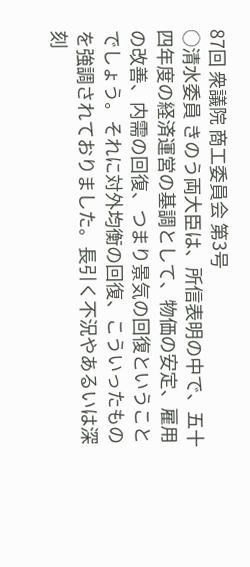87回 衆議院 商工委員会 第3号
○清水委員 きのう両大臣は、所信表明の中で、五十四年度の経済運営の基調として、物価の安定、雇用の改善、内需の回復、つまり景気の回復ということでしょう。それに対外均衡の回復、こういったものを強調されておりました。長引く不況やあるいは深刻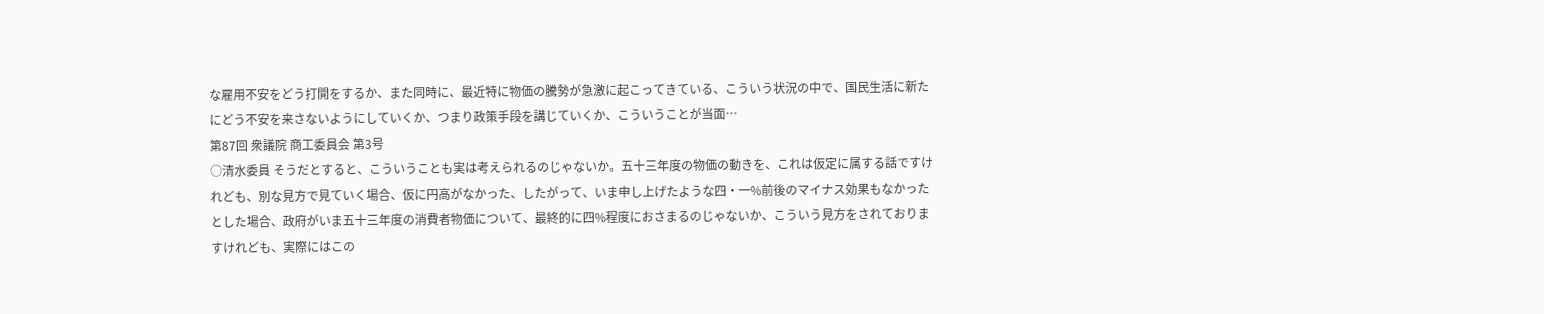な雇用不安をどう打開をするか、また同時に、最近特に物価の騰勢が急激に起こってきている、こういう状況の中で、国民生活に新たにどう不安を来さないようにしていくか、つまり政策手段を講じていくか、こういうことが当面…
第87回 衆議院 商工委員会 第3号
○清水委員 そうだとすると、こういうことも実は考えられるのじゃないか。五十三年度の物価の動きを、これは仮定に属する話ですけれども、別な見方で見ていく場合、仮に円高がなかった、したがって、いま申し上げたような四・一%前後のマイナス効果もなかったとした場合、政府がいま五十三年度の消費者物価について、最終的に四%程度におさまるのじゃないか、こういう見方をされておりますけれども、実際にはこの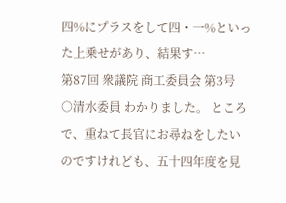四%にプラスをして四・一%といった上乗せがあり、結果す…
第87回 衆議院 商工委員会 第3号
○清水委員 わかりました。 ところで、重ねて長官にお尋ねをしたいのですけれども、五十四年度を見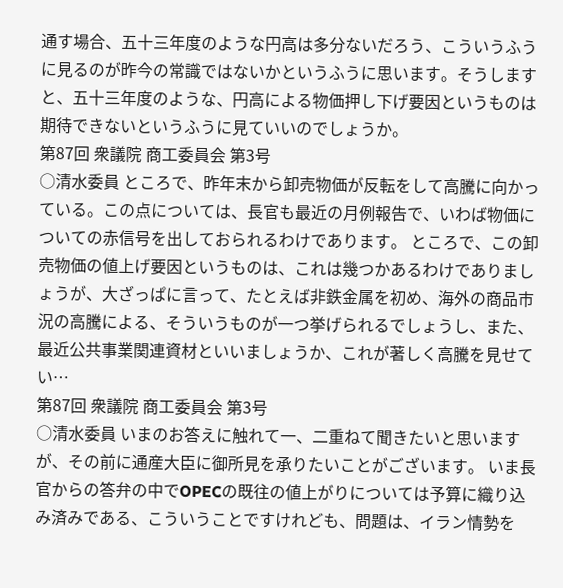通す場合、五十三年度のような円高は多分ないだろう、こういうふうに見るのが昨今の常識ではないかというふうに思います。そうしますと、五十三年度のような、円高による物価押し下げ要因というものは期待できないというふうに見ていいのでしょうか。
第87回 衆議院 商工委員会 第3号
○清水委員 ところで、昨年末から卸売物価が反転をして高騰に向かっている。この点については、長官も最近の月例報告で、いわば物価についての赤信号を出しておられるわけであります。 ところで、この卸売物価の値上げ要因というものは、これは幾つかあるわけでありましょうが、大ざっぱに言って、たとえば非鉄金属を初め、海外の商品市況の高騰による、そういうものが一つ挙げられるでしょうし、また、最近公共事業関連資材といいましょうか、これが著しく高騰を見せてい…
第87回 衆議院 商工委員会 第3号
○清水委員 いまのお答えに触れて一、二重ねて聞きたいと思いますが、その前に通産大臣に御所見を承りたいことがございます。 いま長官からの答弁の中でOPECの既往の値上がりについては予算に織り込み済みである、こういうことですけれども、問題は、イラン情勢を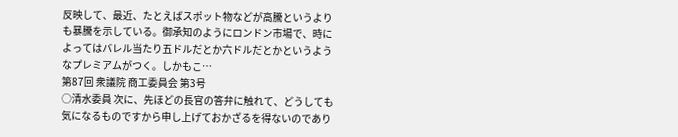反映して、最近、たとえばスポット物などが高騰というよりも暴騰を示している。御承知のようにロンドン市場で、時によってはバレル当たり五ドルだとか六ドルだとかというようなプレミアムがつく。しかもこ…
第87回 衆議院 商工委員会 第3号
○清水委員 次に、先ほどの長官の答弁に触れて、どうしても気になるものですから申し上げておかざるを得ないのであり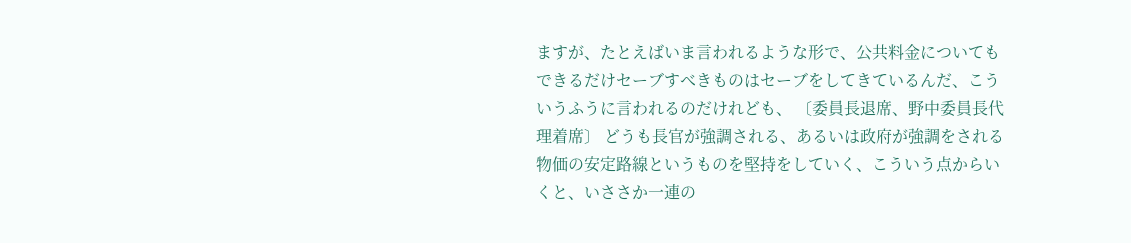ますが、たとえばいま言われるような形で、公共料金についてもできるだけセーブすべきものはセーブをしてきているんだ、こういうふうに言われるのだけれども、 〔委員長退席、野中委員長代理着席〕 どうも長官が強調される、あるいは政府が強調をされる物価の安定路線というものを堅持をしていく、こういう点からいくと、いささか一連の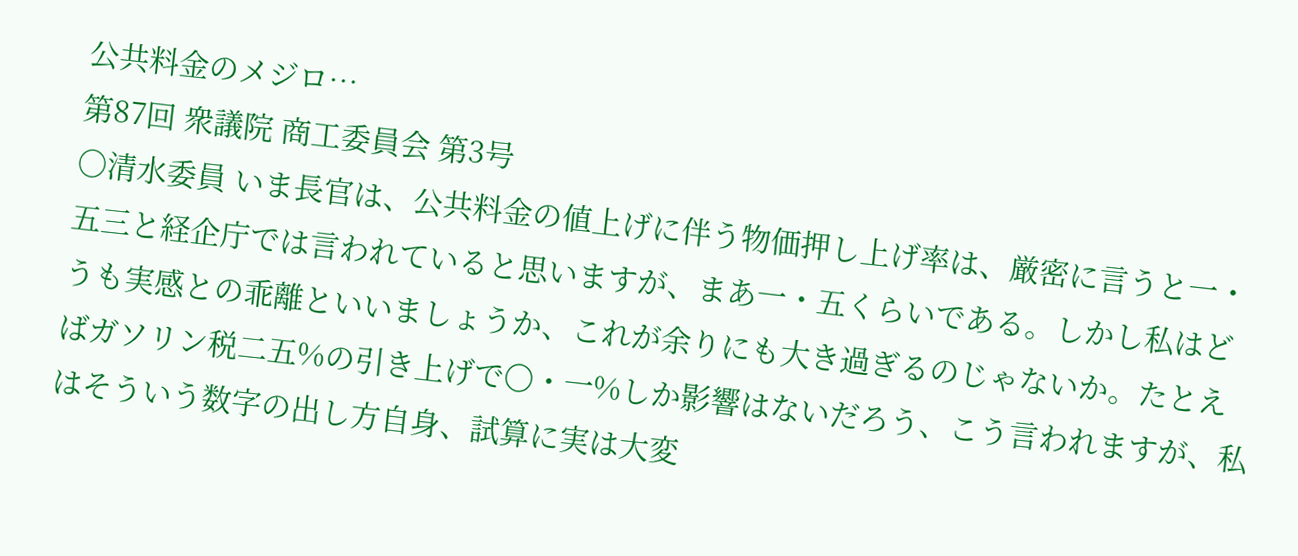公共料金のメジロ…
第87回 衆議院 商工委員会 第3号
○清水委員 いま長官は、公共料金の値上げに伴う物価押し上げ率は、厳密に言うと一・五三と経企庁では言われていると思いますが、まあ一・五くらいである。しかし私はどうも実感との乖離といいましょうか、これが余りにも大き過ぎるのじゃないか。たとえばガソリン税二五%の引き上げで〇・一%しか影響はないだろう、こう言われますが、私はそういう数字の出し方自身、試算に実は大変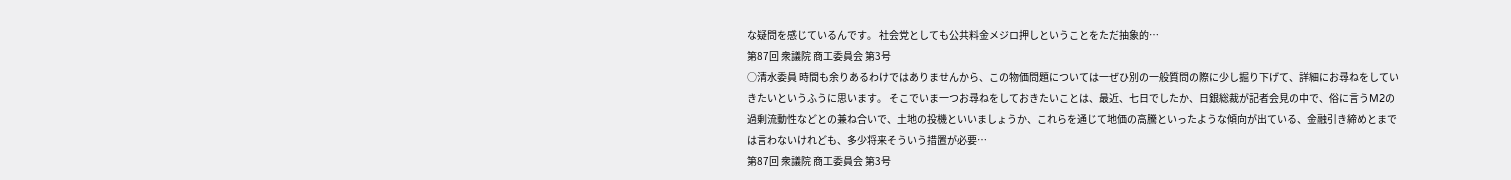な疑問を感じているんです。 社会党としても公共料金メジロ押しということをただ抽象的…
第87回 衆議院 商工委員会 第3号
○清水委員 時間も余りあるわけではありませんから、この物価問題については一ぜひ別の一般質問の際に少し掘り下げて、詳細にお尋ねをしていきたいというふうに思います。 そこでいま一つお尋ねをしておきたいことは、最近、七日でしたか、日銀総裁が記者会見の中で、俗に言うM2の過剰流動性などとの兼ね合いで、土地の投機といいましょうか、これらを通じて地価の高騰といったような傾向が出ている、金融引き締めとまでは言わないけれども、多少将来そういう措置が必要…
第87回 衆議院 商工委員会 第3号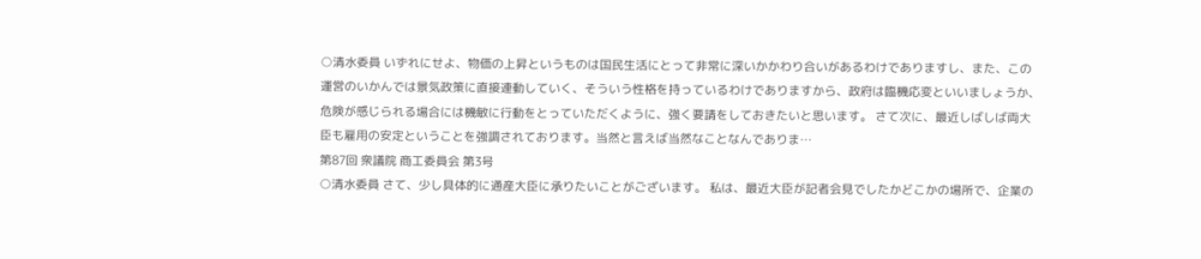○清水委員 いずれにせよ、物価の上昇というものは国民生活にとって非常に深いかかわり合いがあるわけでありますし、また、この運営のいかんでは景気政策に直接連動していく、そういう性格を持っているわけでありますから、政府は臨機応変といいましょうか、危険が感じられる場合には機敏に行動をとっていただくように、強く要請をしておきたいと思います。 さて次に、最近しばしば両大臣も雇用の安定ということを強調されております。当然と言えば当然なことなんでありま…
第87回 衆議院 商工委員会 第3号
○清水委員 さて、少し具体的に通産大臣に承りたいことがございます。 私は、最近大臣が記者会見でしたかどこかの場所で、企業の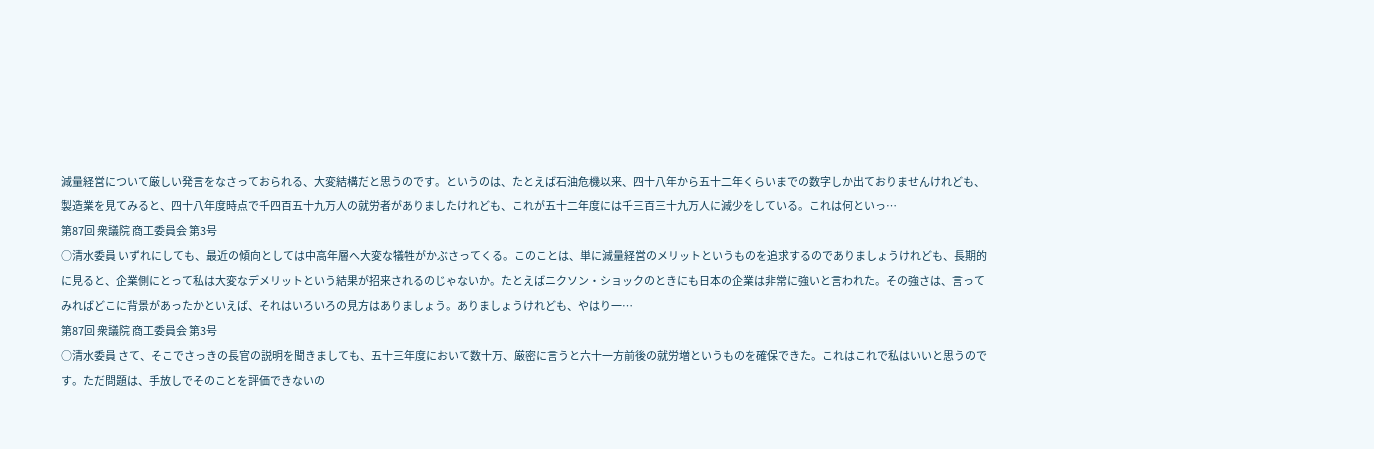減量経営について厳しい発言をなさっておられる、大変結構だと思うのです。というのは、たとえば石油危機以来、四十八年から五十二年くらいまでの数字しか出ておりませんけれども、製造業を見てみると、四十八年度時点で千四百五十九万人の就労者がありましたけれども、これが五十二年度には千三百三十九万人に減少をしている。これは何といっ…
第87回 衆議院 商工委員会 第3号
○清水委員 いずれにしても、最近の傾向としては中高年層へ大変な犠牲がかぶさってくる。このことは、単に減量経営のメリットというものを追求するのでありましょうけれども、長期的に見ると、企業側にとって私は大変なデメリットという結果が招来されるのじゃないか。たとえばニクソン・ショックのときにも日本の企業は非常に強いと言われた。その強さは、言ってみればどこに背景があったかといえば、それはいろいろの見方はありましょう。ありましょうけれども、やはり一…
第87回 衆議院 商工委員会 第3号
○清水委員 さて、そこでさっきの長官の説明を聞きましても、五十三年度において数十万、厳密に言うと六十一方前後の就労増というものを確保できた。これはこれで私はいいと思うのです。ただ問題は、手放しでそのことを評価できないの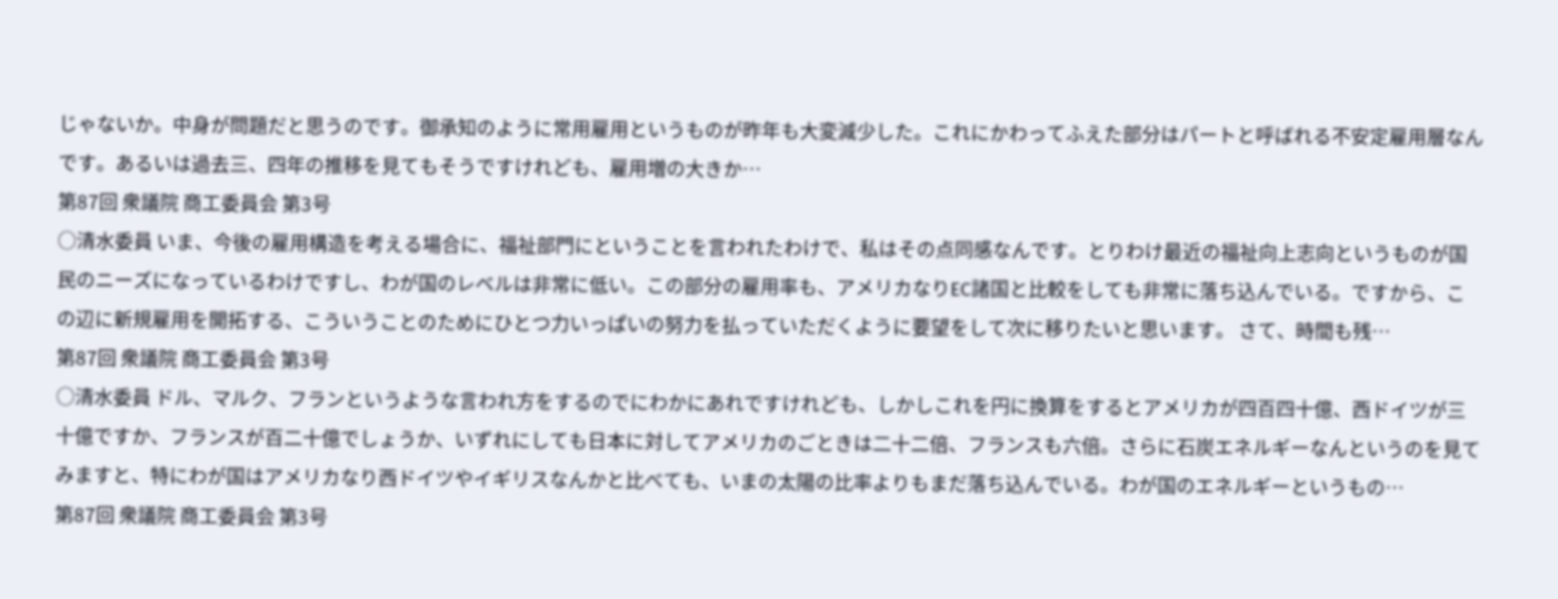じゃないか。中身が問題だと思うのです。御承知のように常用雇用というものが昨年も大変減少した。これにかわってふえた部分はパートと呼ばれる不安定雇用層なんです。あるいは過去三、四年の推移を見てもそうですけれども、雇用増の大きか…
第87回 衆議院 商工委員会 第3号
○清水委員 いま、今後の雇用構造を考える場合に、福祉部門にということを言われたわけで、私はその点同感なんです。とりわけ最近の福祉向上志向というものが国民のニーズになっているわけですし、わが国のレベルは非常に低い。この部分の雇用率も、アメリカなりEC諸国と比較をしても非常に落ち込んでいる。ですから、この辺に新規雇用を開拓する、こういうことのためにひとつ力いっぱいの努力を払っていただくように要望をして次に移りたいと思います。 さて、時間も残…
第87回 衆議院 商工委員会 第3号
○清水委員 ドル、マルク、フランというような言われ方をするのでにわかにあれですけれども、しかしこれを円に換算をするとアメリカが四百四十億、西ドイツが三十億ですか、フランスが百二十億でしょうか、いずれにしても日本に対してアメリカのごときは二十二倍、フランスも六倍。さらに石炭エネルギーなんというのを見てみますと、特にわが国はアメリカなり西ドイツやイギリスなんかと比べても、いまの太陽の比率よりもまだ落ち込んでいる。わが国のエネルギーというもの…
第87回 衆議院 商工委員会 第3号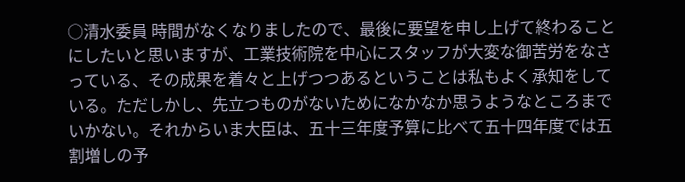○清水委員 時間がなくなりましたので、最後に要望を申し上げて終わることにしたいと思いますが、工業技術院を中心にスタッフが大変な御苦労をなさっている、その成果を着々と上げつつあるということは私もよく承知をしている。ただしかし、先立つものがないためになかなか思うようなところまでいかない。それからいま大臣は、五十三年度予算に比べて五十四年度では五割増しの予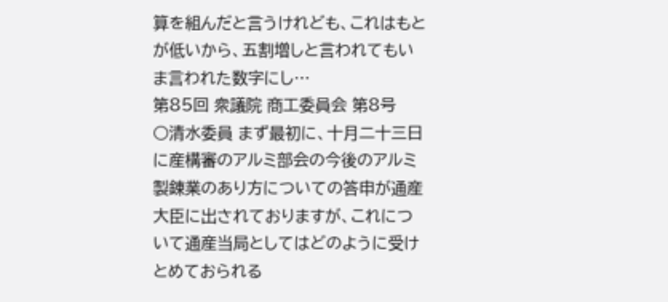算を組んだと言うけれども、これはもとが低いから、五割増しと言われてもいま言われた数字にし…
第85回 衆議院 商工委員会 第8号
○清水委員 まず最初に、十月二十三日に産構審のアルミ部会の今後のアルミ製錬業のあり方についての答申が通産大臣に出されておりますが、これについて通産当局としてはどのように受けとめておられる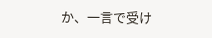か、一言で受け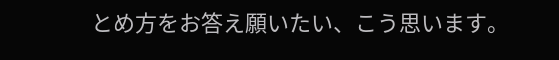とめ方をお答え願いたい、こう思います。